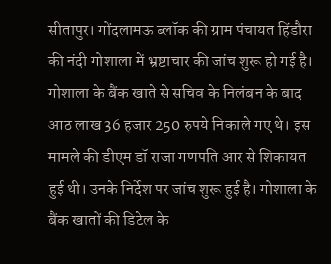सीतापुर। गोंदलामऊ ब्लॉक की ग्राम पंचायत हिंडौरा की नंदी गोशाला में भ्रष्टाचार की जांच शुरू हो गई है। गोशाला के बैंक खाते से सचिव के निलंबन के बाद आठ लाख 36 हजार 250 रुपये निकाले गए थे। इस मामले की डीएम डॉ राजा गणपति आर से शिकायत हुई थी। उनके निर्देश पर जांच शुरू हुई है। गोशाला के बैंक खातों की डिटेल के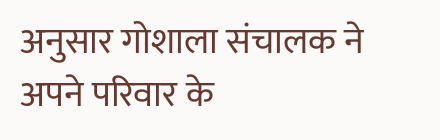अनुसार गोशाला संचालक ने अपने परिवार के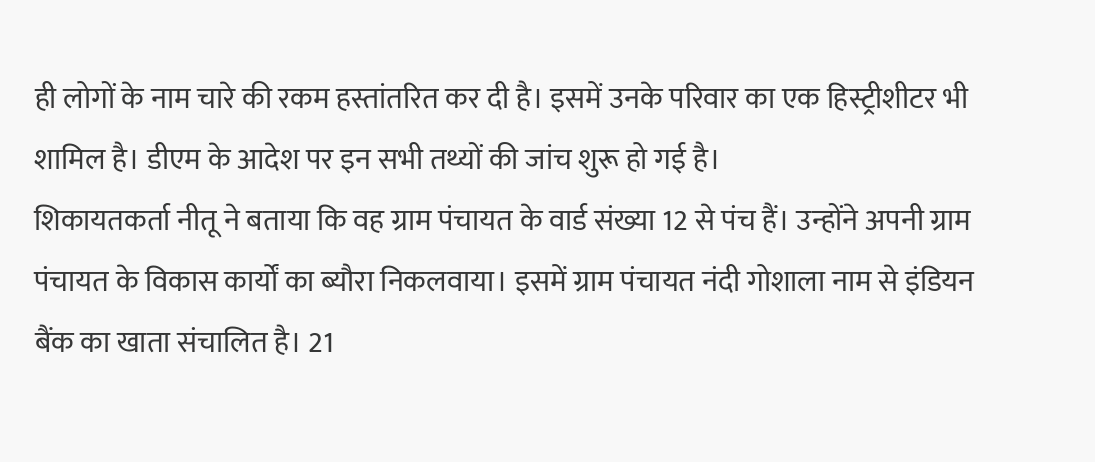ही लोगों के नाम चारे की रकम हस्तांतरित कर दी है। इसमें उनके परिवार का एक हिस्ट्रीशीटर भी शामिल है। डीएम के आदेश पर इन सभी तथ्यों की जांच शुरू हो गई है।
शिकायतकर्ता नीतू ने बताया कि वह ग्राम पंचायत के वार्ड संख्या 12 से पंच हैं। उन्होंने अपनी ग्राम पंचायत के विकास कार्यों का ब्यौरा निकलवाया। इसमें ग्राम पंचायत नंदी गोशाला नाम से इंडियन बैंक का खाता संचालित है। 21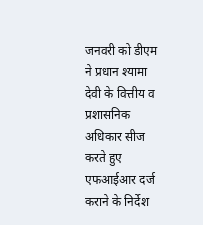जनवरी को डीएम ने प्रधान श्यामा देवी के वित्तीय व प्रशासनिक अधिकार सीज करते हुए एफआईआर दर्ज कराने के निर्देश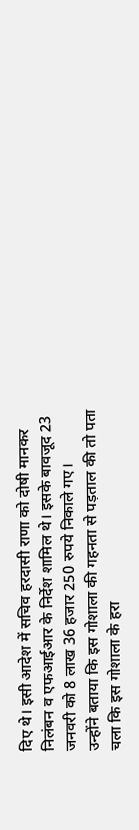दिए थे। इसी आदेश में सचिव हरदासी राणा को दोषी मानकर निलंबन व एफआईआर के निर्देश शामिल थे। इसके बावजूद 23 जनवरी को 8 लाख 36 हजार 250 रुपये निकाले गए।
उन्होंने बताया कि इस गोशाला की गहनता से पड़ताल की तो पता चला कि इस गोशाला के हरा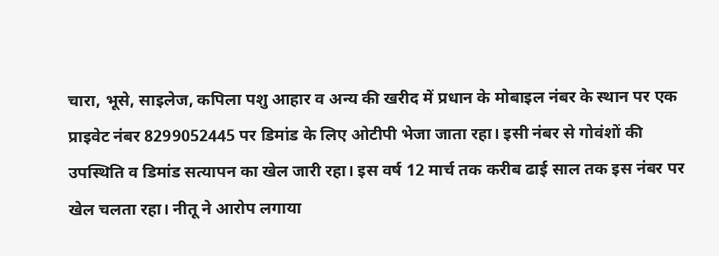चारा, भूसे, साइलेज, कपिला पशु आहार व अन्य की खरीद में प्रधान के मोबाइल नंबर के स्थान पर एक प्राइवेट नंबर 8299052445 पर डिमांड के लिए ओटीपी भेजा जाता रहा। इसी नंबर से गोवंशों की उपस्थिति व डिमांड सत्यापन का खेल जारी रहा। इस वर्ष 12 मार्च तक करीब ढाई साल तक इस नंबर पर खेल चलता रहा। नीतू ने आरोप लगाया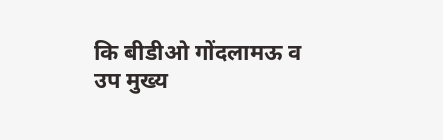कि बीडीओ गोंदलामऊ व उप मुख्य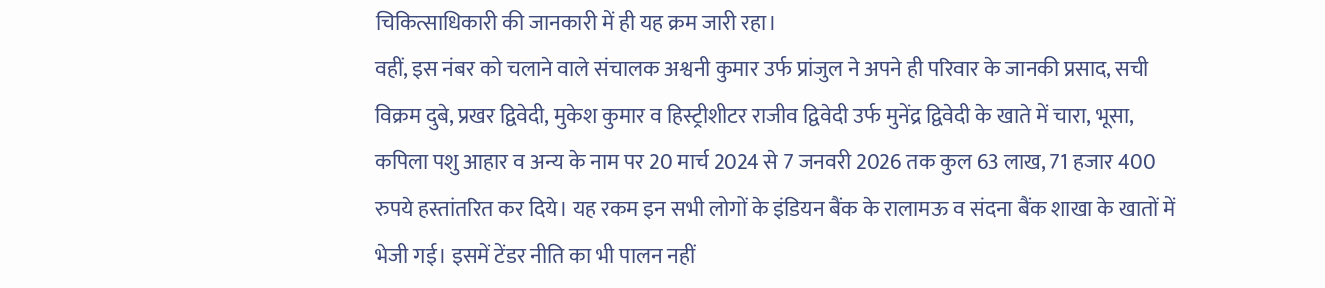चिकित्साधिकारी की जानकारी में ही यह क्रम जारी रहा।
वहीं, इस नंबर को चलाने वाले संचालक अश्वनी कुमार उर्फ प्रांजुल ने अपने ही परिवार के जानकी प्रसाद, सची विक्रम दुबे, प्रखर द्विवेदी, मुकेश कुमार व हिस्ट्रीशीटर राजीव द्विवेदी उर्फ मुनेंद्र द्विवेदी के खाते में चारा, भूसा, कपिला पशु आहार व अन्य के नाम पर 20 मार्च 2024 से 7 जनवरी 2026 तक कुल 63 लाख, 71 हजार 400 रुपये हस्तांतरित कर दिये। यह रकम इन सभी लोगों के इंडियन बैंक के रालामऊ व संदना बैंक शाखा के खातों में भेजी गई। इसमें टेंडर नीति का भी पालन नहीं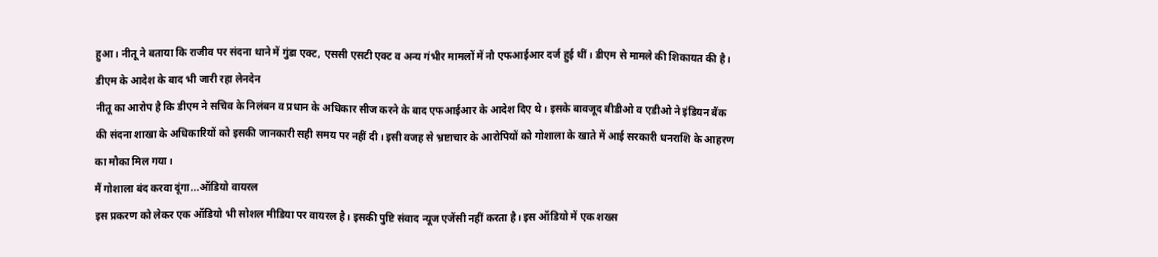हुआ। नीतू ने बताया कि राजीव पर संदना थाने में गुंडा एक्ट, एससी एसटी एक्ट व अन्य गंभीर मामलों में नौ एफआईआर दर्ज हुई थीं। डीएम से मामले की शिकायत की है।
डीएम के आदेश के बाद भी जारी रहा लेनदेन
नीतू का आरोप है कि डीएम ने सचिव के निलंबन व प्रधान के अधिकार सीज करने के बाद एफआईआर के आदेश दिए थे। इसके बावजूद बीडीओ व एडीओ ने इंडियन बैंक की संदना शाखा के अधिकारियों को इसकी जानकारी सही समय पर नहीं दी। इसी वजह से भ्रष्टाचार के आरोपियों को गोशाला के खाते में आई सरकारी धनराशि के आहरण का मौका मिल गया।
मैं गोशाला बंद करवा दूंगा...ऑडियो वायरल
इस प्रकरण को लेकर एक ऑडियो भी सोशल मीडिया पर वायरल है। इसकी पुष्टि संवाद न्यूज एजेंसी नहीं करता है। इस ऑडियो में एक शख्स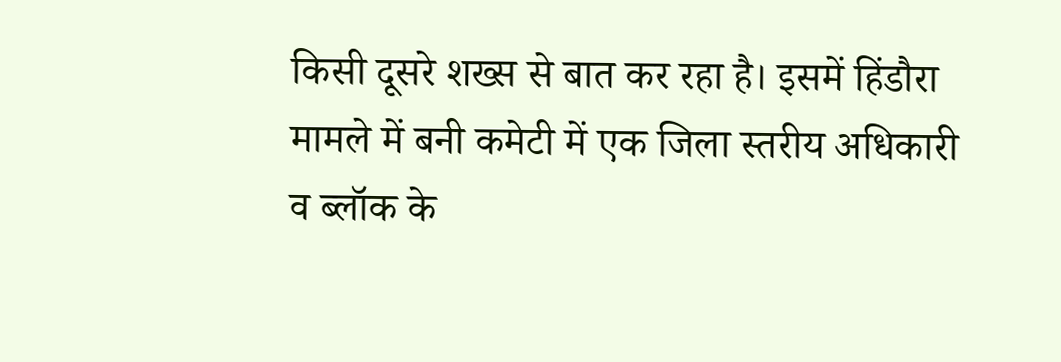किसी दूसरे शख्स से बात कर रहा है। इसमें हिंडौरा मामले में बनी कमेटी में एक जिला स्तरीय अधिकारी व ब्लॉक के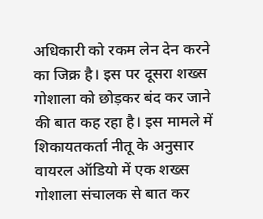अधिकारी को रकम लेन देन करने का जिक्र है। इस पर दूसरा शख्स गोशाला को छोड़कर बंद कर जाने की बात कह रहा है। इस मामले में शिकायतकर्ता नीतू के अनुसार वायरल ऑडियो में एक शख्स गोशाला संचालक से बात कर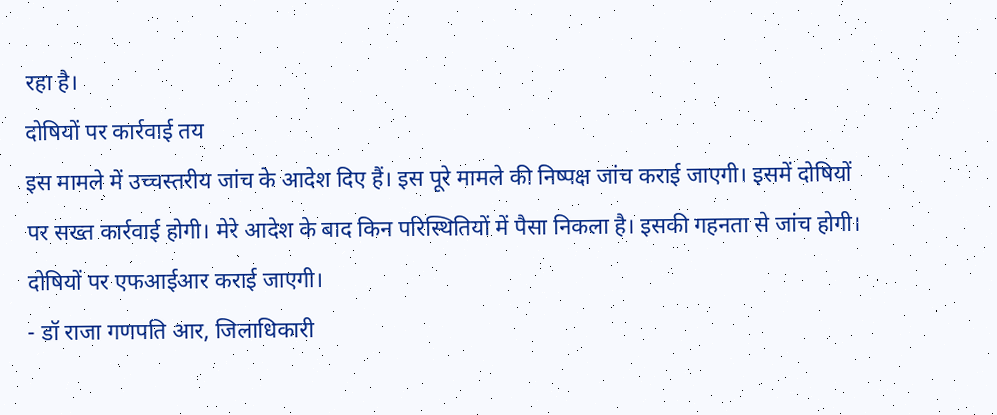रहा है।
दोषियों पर कार्रवाई तय
इस मामले में उच्चस्तरीय जांच के आदेश दिए हैं। इस पूरे मामले की निष्पक्ष जांच कराई जाएगी। इसमें दोषियों पर सख्त कार्रवाई होगी। मेरे आदेश के बाद किन परिस्थितियों में पैसा निकला है। इसकी गहनता से जांच होगी। दोषियों पर एफआईआर कराई जाएगी।
- डॉ राजा गणपति आर, जिलाधिकारी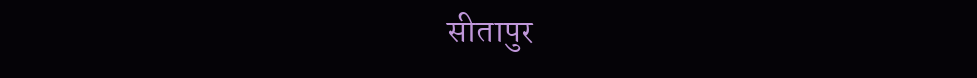सीतापुर